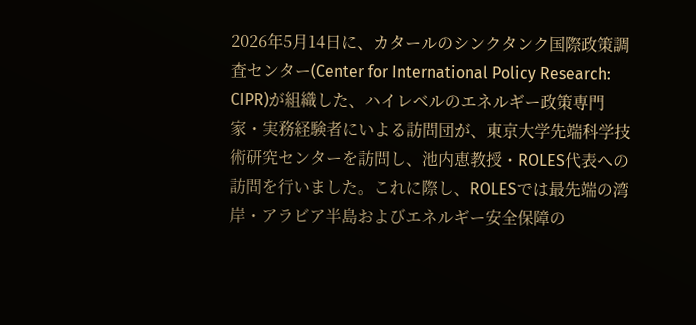2026年5月14日に、カタールのシンクタンク国際政策調査センター(Center for International Policy Research: CIPR)が組織した、ハイレベルのエネルギー政策専門家・実務経験者にいよる訪問団が、東京大学先端科学技術研究センターを訪問し、池内恵教授・ROLES代表への訪問を行いました。これに際し、ROLESでは最先端の湾岸・アラビア半島およびエネルギー安全保障の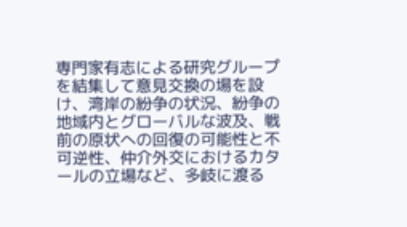専門家有志による研究グループを結集して意見交換の場を設け、湾岸の紛争の状況、紛争の地域内とグローバルな波及、戦前の原状への回復の可能性と不可逆性、仲介外交におけるカタールの立場など、多岐に渡る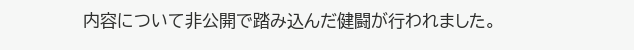内容について非公開で踏み込んだ健闘が行われました。